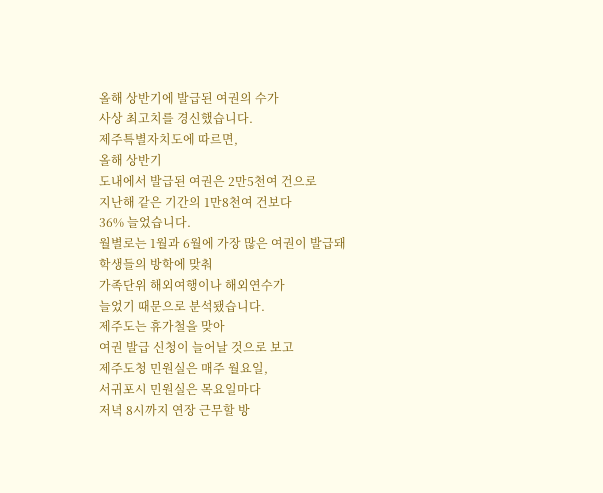올해 상반기에 발급된 여권의 수가
사상 최고치를 경신했습니다.
제주특별자치도에 따르면,
올해 상반기
도내에서 발급된 여권은 2만5천여 건으로
지난해 같은 기간의 1만8천여 건보다
36% 늘었습니다.
월별로는 1월과 6월에 가장 많은 여권이 발급돼
학생들의 방학에 맞춰
가족단위 해외여행이나 해외연수가
늘었기 때문으로 분석됐습니다.
제주도는 휴가철을 맞아
여권 발급 신청이 늘어날 것으로 보고
제주도청 민원실은 매주 월요일,
서귀포시 민원실은 목요일마다
저녁 8시까지 연장 근무할 방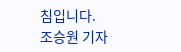침입니다.
조승원 기자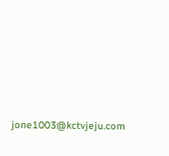jone1003@kctvjeju.com